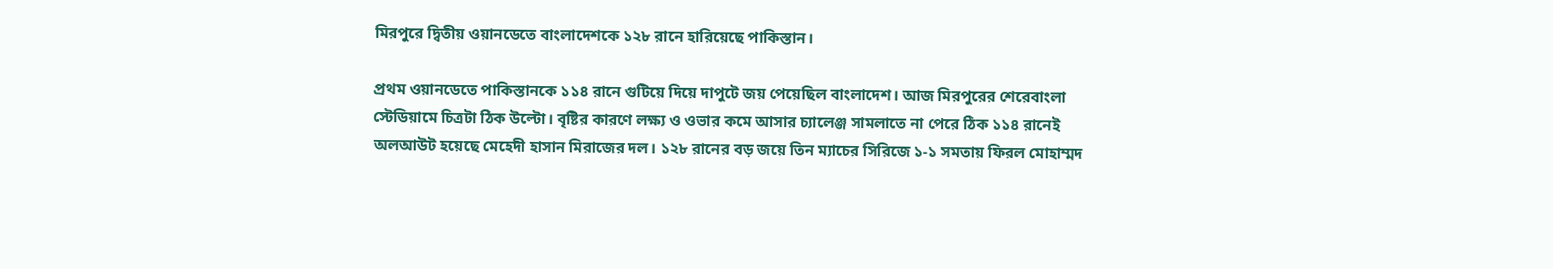মিরপুরে দ্বিতীয় ওয়ানডেতে বাংলাদেশকে ১২৮ রানে হারিয়েছে পাকিস্তান।

প্রথম ওয়ানডেতে পাকিস্তানকে ১১৪ রানে গুটিয়ে দিয়ে দাপুটে জয় পেয়েছিল বাংলাদেশ। আজ মিরপুরের শেরেবাংলা স্টেডিয়ামে চিত্রটা ঠিক উল্টো। বৃষ্টির কারণে লক্ষ্য ও ওভার কমে আসার চ্যালেঞ্জ সামলাতে না পেরে ঠিক ১১৪ রানেই অলআউট হয়েছে মেহেদী হাসান মিরাজের দল। ১২৮ রানের বড় জয়ে তিন ম্যাচের সিরিজে ১-১ সমতায় ফিরল মোহাম্মদ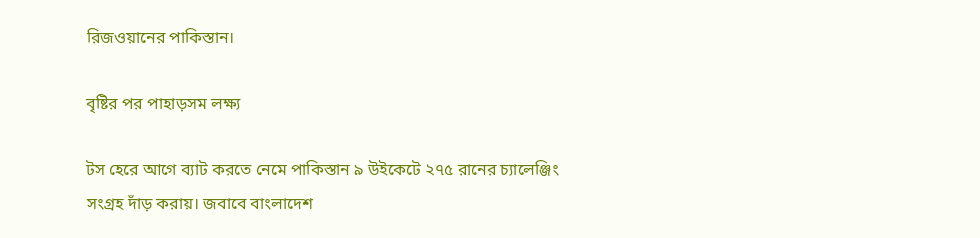রিজওয়ানের পাকিস্তান।

বৃষ্টির পর পাহাড়সম লক্ষ্য

টস হেরে আগে ব্যাট করতে নেমে পাকিস্তান ৯ উইকেটে ২৭৫ রানের চ্যালেঞ্জিং সংগ্রহ দাঁড় করায়। জবাবে বাংলাদেশ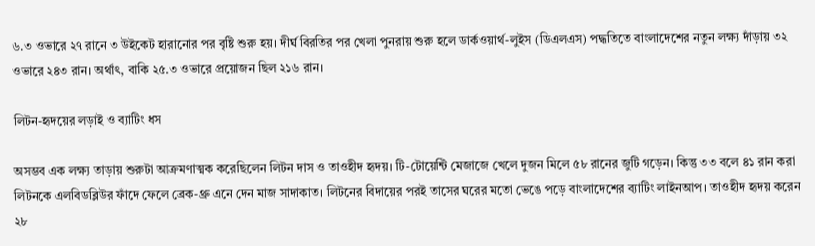৬.৩ ওভারে ২৭ রানে ৩ উইকেট হারানোর পর বৃষ্টি শুরু হয়। দীর্ঘ বিরতির পর খেলা পুনরায় শুরু হলে ডার্কওয়ার্থ-লুইস (ডিএলএস) পদ্ধতিতে বাংলাদেশের নতুন লক্ষ্য দাঁড়ায় ৩২ ওভারে ২৪৩ রান। অর্থাৎ, বাকি ২৫.৩ ওভারে প্রয়োজন ছিল ২১৬ রান।

লিটন-হৃদয়ের লড়াই ও ব্যাটিং ধস

অসম্ভব এক লক্ষ্য তাড়ায় শুরুটা আক্রমণাত্মক করেছিলেন লিটন দাস ও তাওহীদ হৃদয়। টি-টোয়েন্টি মেজাজে খেলে দুজন মিলে ৫৮ রানের জুটি গড়েন। কিন্তু ৩৩ বলে ৪১ রান করা লিটনকে এলবিডব্লিউর ফাঁদে ফেলে ব্রেক-থ্রু এনে দেন মাজ সাদাকাত। লিটনের বিদায়ের পরই তাসের ঘরের মতো ভেঙে পড়ে বাংলাদেশের ব্যাটিং লাইনআপ। তাওহীদ হৃদয় করেন ২৮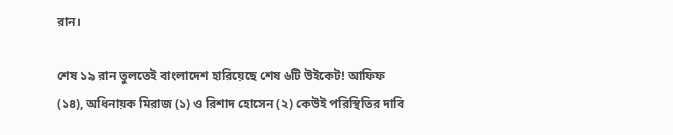রান।

শেষ ১৯ রান তুলতেই বাংলাদেশ হারিয়েছে শেষ ৬টি উইকেট! আফিফ (১৪), অধিনায়ক মিরাজ (১) ও রিশাদ হোসেন (২) কেউই পরিস্থিতির দাবি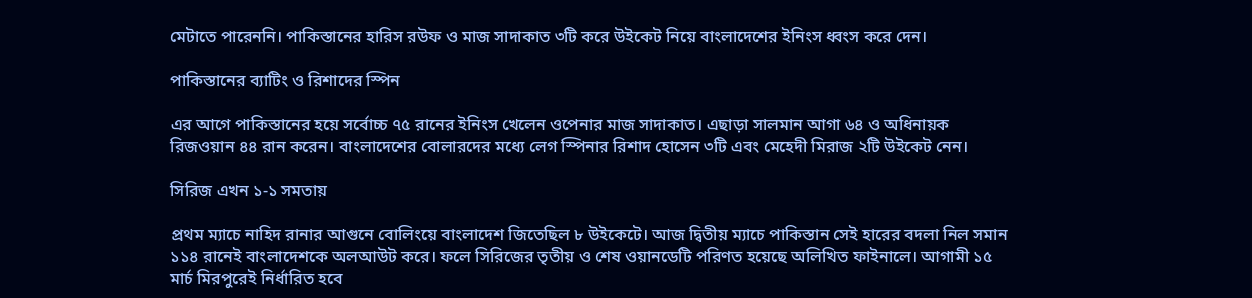মেটাতে পারেননি। পাকিস্তানের হারিস রউফ ও মাজ সাদাকাত ৩টি করে উইকেট নিয়ে বাংলাদেশের ইনিংস ধ্বংস করে দেন।

পাকিস্তানের ব্যাটিং ও রিশাদের স্পিন

এর আগে পাকিস্তানের হয়ে সর্বোচ্চ ৭৫ রানের ইনিংস খেলেন ওপেনার মাজ সাদাকাত। এছাড়া সালমান আগা ৬৪ ও অধিনায়ক রিজওয়ান ৪৪ রান করেন। বাংলাদেশের বোলারদের মধ্যে লেগ স্পিনার রিশাদ হোসেন ৩টি এবং মেহেদী মিরাজ ২টি উইকেট নেন।

সিরিজ এখন ১-১ সমতায়

প্রথম ম্যাচে নাহিদ রানার আগুনে বোলিংয়ে বাংলাদেশ জিতেছিল ৮ উইকেটে। আজ দ্বিতীয় ম্যাচে পাকিস্তান সেই হারের বদলা নিল সমান ১১৪ রানেই বাংলাদেশকে অলআউট করে। ফলে সিরিজের তৃতীয় ও শেষ ওয়ানডেটি পরিণত হয়েছে অলিখিত ফাইনালে। আগামী ১৫ মার্চ মিরপুরেই নির্ধারিত হবে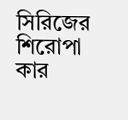সিরিজের শিরোপা কার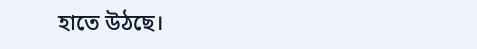হাতে উঠছে।